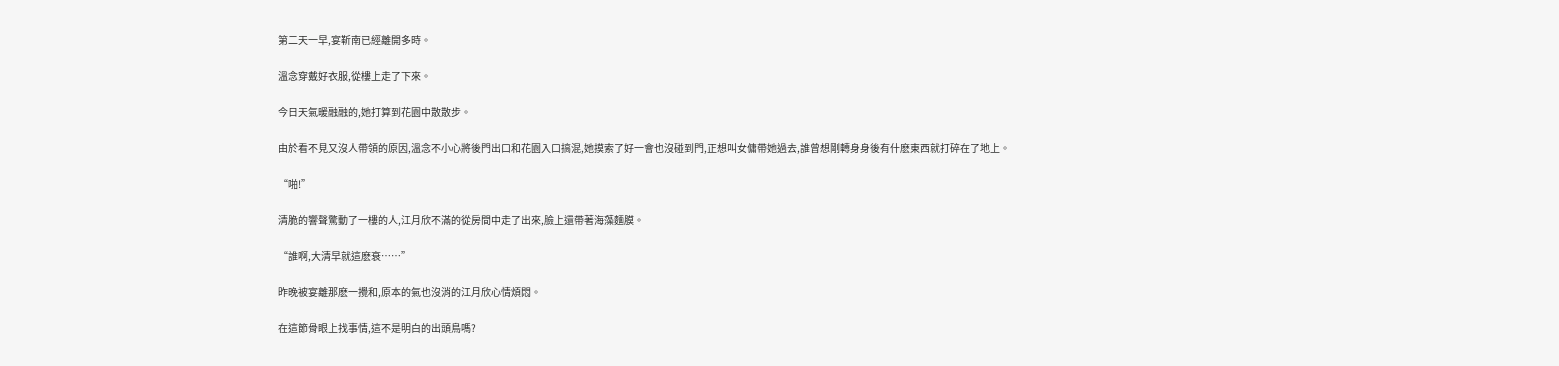第二天一早,宴靳南已經離開多時。

溫念穿戴好衣服,從樓上走了下來。

今日天氣暖融融的,她打算到花園中散散步。

由於看不見又沒人帶領的原因,溫念不小心將後門出口和花園入口搞混,她摸索了好一會也沒碰到門,正想叫女傭帶她過去,誰曾想剛轉身身後有什麽東西就打碎在了地上。

“啪!”

清脆的響聲驚動了一樓的人,江月欣不滿的從房間中走了出來,臉上還帶著海藻麵膜。

“誰啊,大清早就這麽衰……”

昨晚被宴離那麽一攪和,原本的氣也沒消的江月欣心情煩悶。

在這節骨眼上找事情,這不是明白的出頭鳥嗎?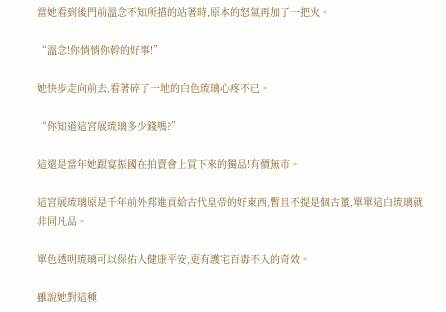當她看到後門前溫念不知所措的站著時,原本的怒氣再加了一把火。

“溫念!你悄悄你幹的好事!”

她快步走向前去,看著碎了一地的白色琉璃心疼不已。

“你知道這宮展琉璃多少錢嗎?”

這還是當年她跟宴振國在拍賣會上買下來的獨品!有價無市。

這宮展琉璃原是千年前外邦進貢給古代皇帝的好東西,暫且不提是個古董,單單這白琉璃就非同凡品。

單色透明琉璃可以保佑人健康平安,更有護宅百毒不入的奇效。

雖說她對這種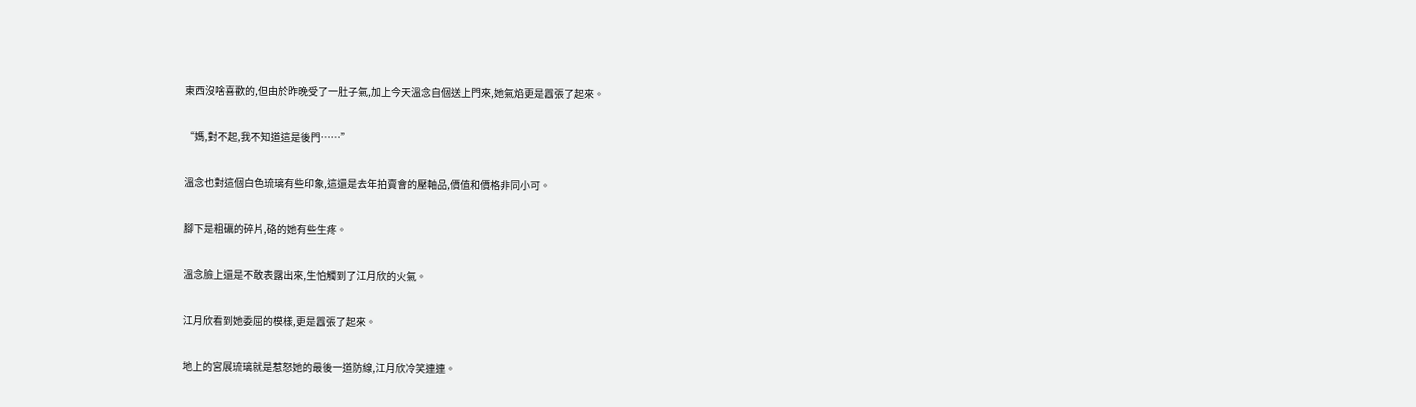東西沒啥喜歡的,但由於昨晚受了一肚子氣,加上今天溫念自個送上門來,她氣焰更是囂張了起來。

“媽,對不起,我不知道這是後門……”

溫念也對這個白色琉璃有些印象,這還是去年拍賣會的壓軸品,價值和價格非同小可。

腳下是粗礪的碎片,硌的她有些生疼。

溫念臉上還是不敢表露出來,生怕觸到了江月欣的火氣。

江月欣看到她委屈的模樣,更是囂張了起來。

地上的宮展琉璃就是惹怒她的最後一道防線,江月欣冷笑連連。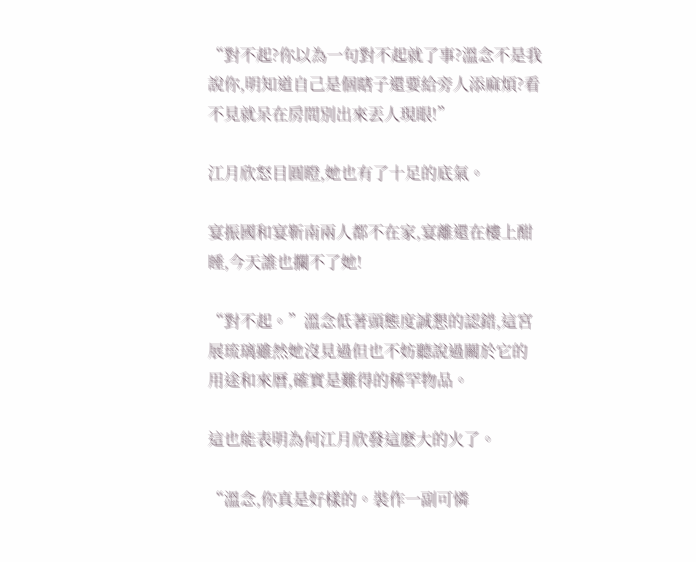“對不起?你以為一句對不起就了事?溫念不是我說你,明知道自己是個瞎子還要給旁人添麻煩?看不見就呆在房間別出來丟人現眼!”

江月欣怒目圓瞪,她也有了十足的底氣。

宴振國和宴靳南兩人都不在家,宴離還在樓上酣睡,今天誰也攔不了她!

“對不起。”溫念低著頭態度誠懇的認錯,這宮展琉璃雖然她沒見過但也不妨聽說過關於它的用途和來曆,確實是難得的稀罕物品。

這也能表明為何江月欣發這麽大的火了。

“溫念,你真是好樣的。裝作一副可憐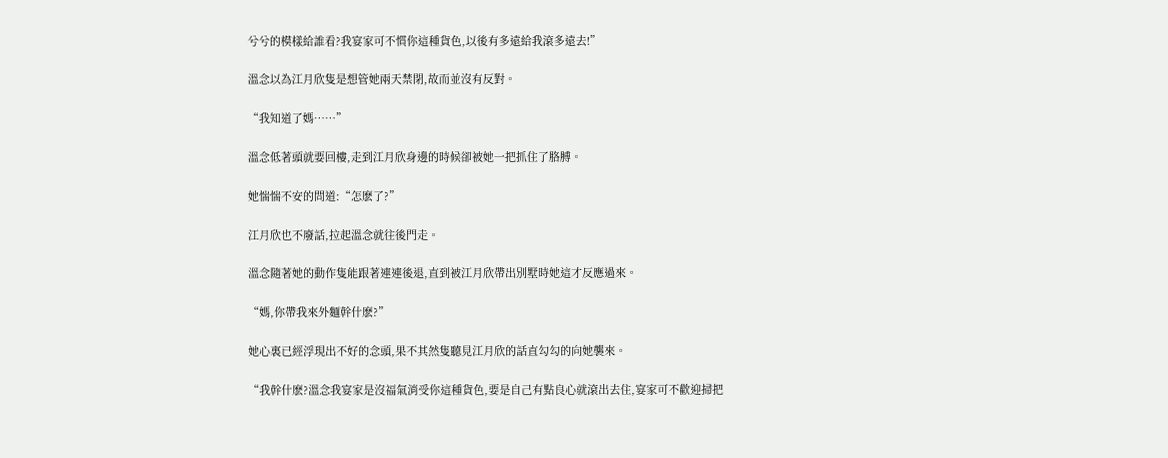兮兮的模樣給誰看?我宴家可不慣你這種貨色,以後有多遠給我滾多遠去!”

溫念以為江月欣隻是想管她兩天禁閉,故而並沒有反對。

“我知道了媽……”

溫念低著頭就要回樓,走到江月欣身邊的時候卻被她一把抓住了胳膊。

她惴惴不安的問道:“怎麽了?”

江月欣也不廢話,拉起溫念就往後門走。

溫念隨著她的動作隻能跟著連連後退,直到被江月欣帶出別墅時她這才反應過來。

“媽,你帶我來外麵幹什麽?”

她心裏已經浮現出不好的念頭,果不其然隻聽見江月欣的話直勾勾的向她襲來。

“我幹什麽?溫念我宴家是沒福氣消受你這種貨色,要是自己有點良心就滾出去住,宴家可不歡迎掃把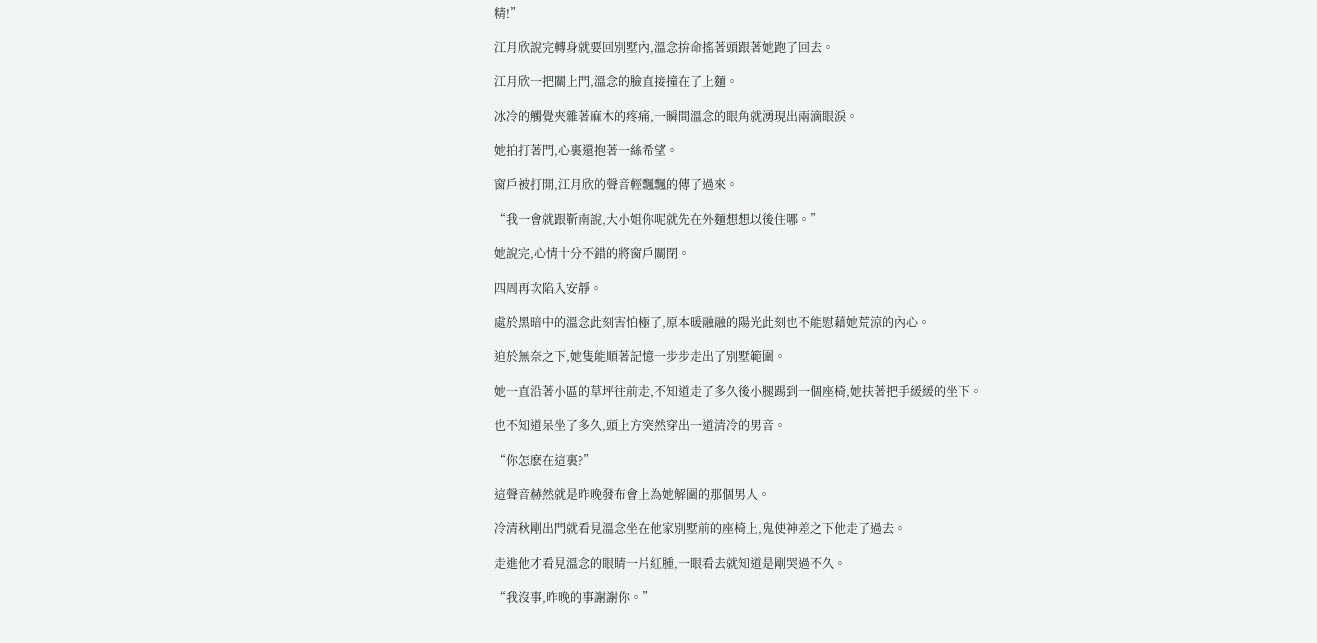精!”

江月欣說完轉身就要回別墅內,溫念拚命搖著頭跟著她跑了回去。

江月欣一把關上門,溫念的臉直接撞在了上麵。

冰冷的觸覺夾雜著麻木的疼痛,一瞬間溫念的眼角就湧現出兩滴眼淚。

她拍打著門,心裏還抱著一絲希望。

窗戶被打開,江月欣的聲音輕飄飄的傳了過來。

“我一會就跟靳南說,大小姐你呢就先在外麵想想以後住哪。”

她說完,心情十分不錯的將窗戶關閉。

四周再次陷入安靜。

處於黑暗中的溫念此刻害怕極了,原本暖融融的陽光此刻也不能慰藉她荒涼的內心。

迫於無奈之下,她隻能順著記憶一步步走出了別墅範圍。

她一直沿著小區的草坪往前走,不知道走了多久後小腿踢到一個座椅,她扶著把手緩緩的坐下。

也不知道呆坐了多久,頭上方突然穿出一道清冷的男音。

“你怎麽在這裏?”

這聲音赫然就是昨晚發布會上為她解圍的那個男人。

冷清秋剛出門就看見溫念坐在他家別墅前的座椅上,鬼使神差之下他走了過去。

走進他才看見溫念的眼睛一片紅腫,一眼看去就知道是剛哭過不久。

“我沒事,昨晚的事謝謝你。”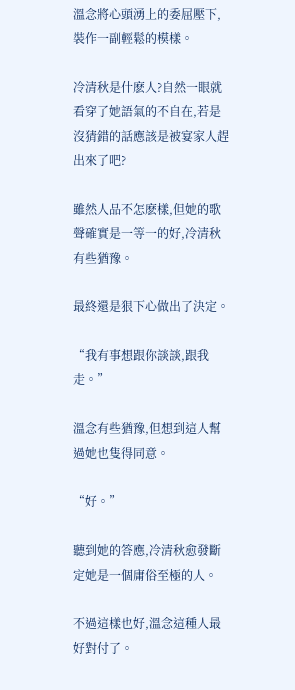溫念將心頭湧上的委屈壓下,裝作一副輕鬆的模樣。

冷清秋是什麽人?自然一眼就看穿了她語氣的不自在,若是沒猜錯的話應該是被宴家人趕出來了吧?

雖然人品不怎麽樣,但她的歌聲確實是一等一的好,冷清秋有些猶豫。

最終還是狠下心做出了決定。

“我有事想跟你談談,跟我走。”

溫念有些猶豫,但想到這人幫過她也隻得同意。

“好。”

聽到她的答應,冷清秋愈發斷定她是一個庸俗至極的人。

不過這樣也好,溫念這種人最好對付了。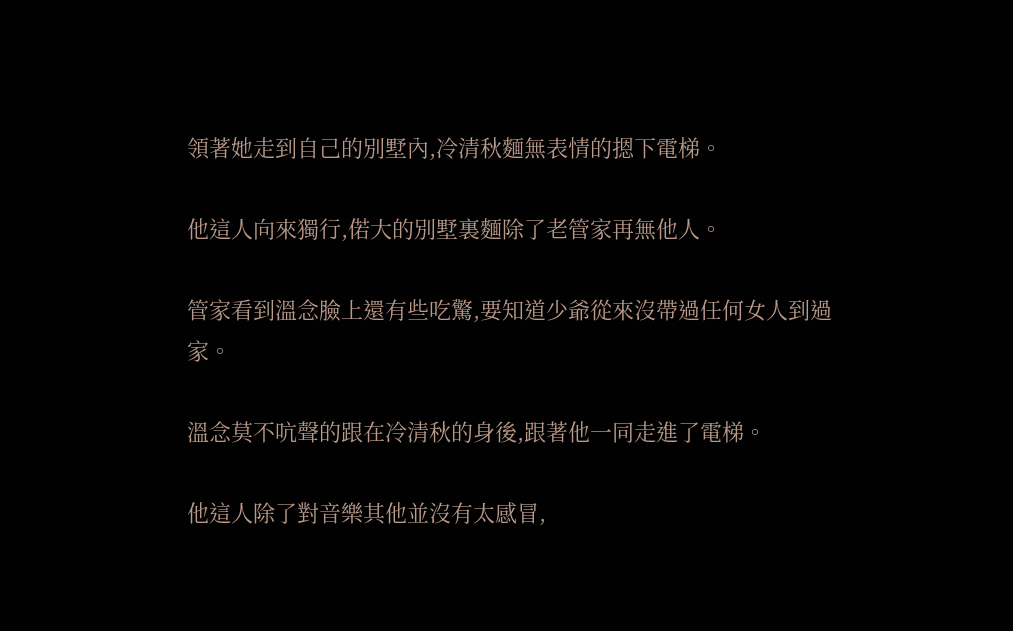領著她走到自己的別墅內,冷清秋麵無表情的摁下電梯。

他這人向來獨行,偌大的別墅裏麵除了老管家再無他人。

管家看到溫念臉上還有些吃驚,要知道少爺從來沒帶過任何女人到過家。

溫念莫不吭聲的跟在冷清秋的身後,跟著他一同走進了電梯。

他這人除了對音樂其他並沒有太感冒,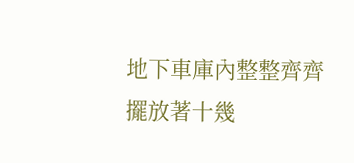地下車庫內整整齊齊擺放著十幾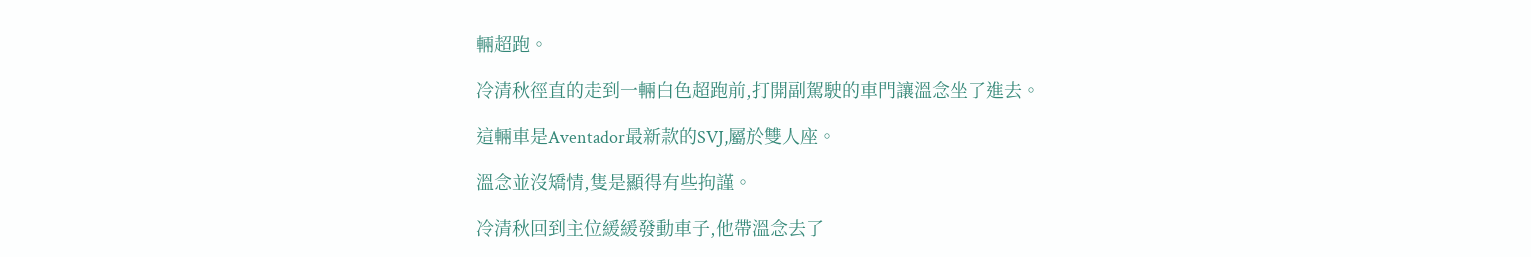輛超跑。

冷清秋徑直的走到一輛白色超跑前,打開副駕駛的車門讓溫念坐了進去。

這輛車是Aventador最新款的SVJ,屬於雙人座。

溫念並沒矯情,隻是顯得有些拘謹。

冷清秋回到主位緩緩發動車子,他帶溫念去了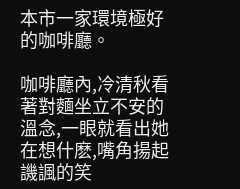本市一家環境極好的咖啡廳。

咖啡廳內,冷清秋看著對麵坐立不安的溫念,一眼就看出她在想什麽,嘴角揚起譏諷的笑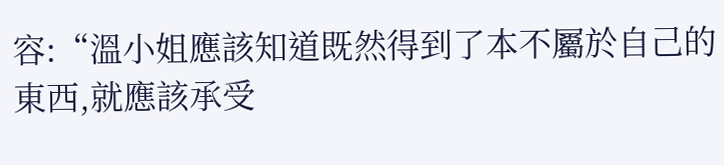容:“溫小姐應該知道既然得到了本不屬於自己的東西,就應該承受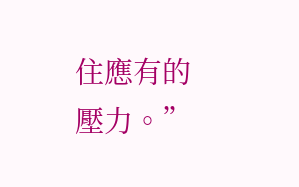住應有的壓力。”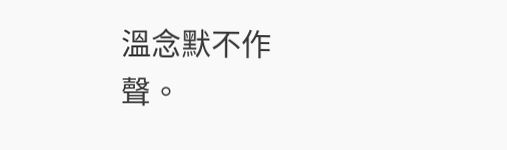溫念默不作聲。